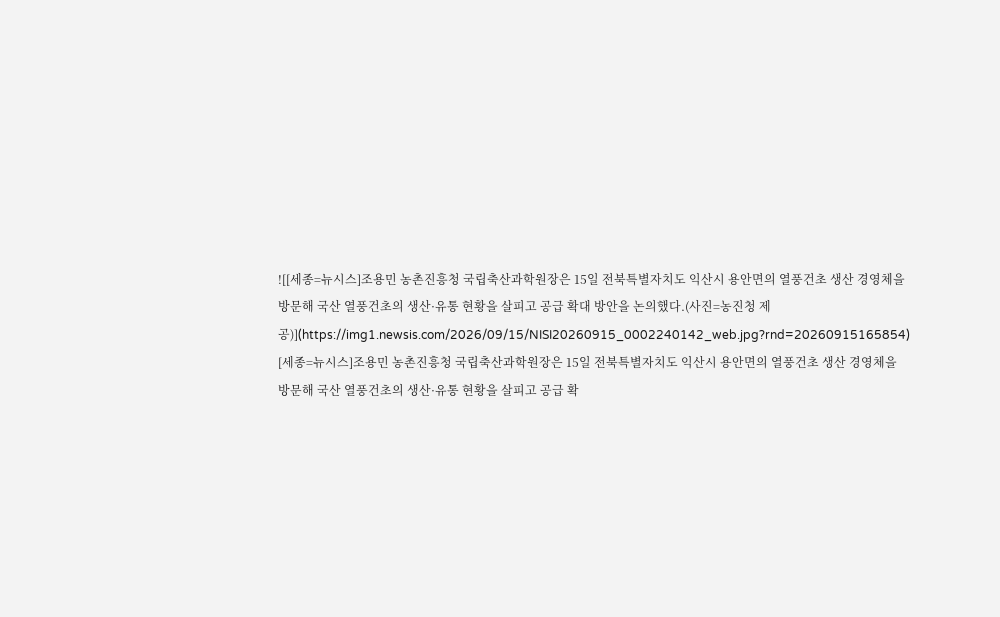![[세종=뉴시스]조용민 농촌진흥청 국립축산과학원장은 15일 전북특별자치도 익산시 용안면의 열풍건초 생산 경영체을 방문해 국산 열풍건초의 생산·유통 현황을 살피고 공급 확대 방안을 논의했다.(사진=농진청 제공)](https://img1.newsis.com/2026/09/15/NISI20260915_0002240142_web.jpg?rnd=20260915165854)
[세종=뉴시스]조용민 농촌진흥청 국립축산과학원장은 15일 전북특별자치도 익산시 용안면의 열풍건초 생산 경영체을 방문해 국산 열풍건초의 생산·유통 현황을 살피고 공급 확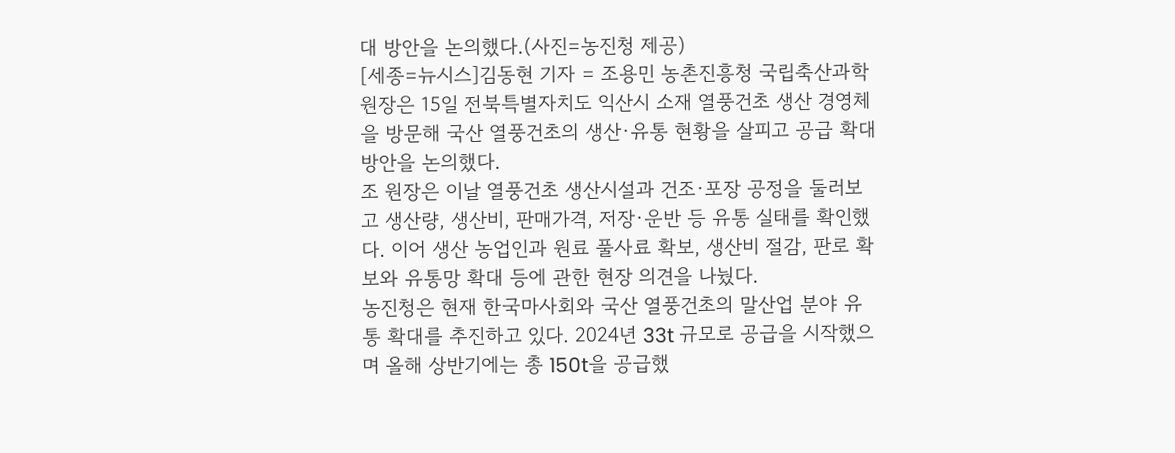대 방안을 논의했다.(사진=농진청 제공)
[세종=뉴시스]김동현 기자 = 조용민 농촌진흥청 국립축산과학원장은 15일 전북특별자치도 익산시 소재 열풍건초 생산 경영체을 방문해 국산 열풍건초의 생산·유통 현황을 살피고 공급 확대 방안을 논의했다.
조 원장은 이날 열풍건초 생산시설과 건조·포장 공정을 둘러보고 생산량, 생산비, 판매가격, 저장·운반 등 유통 실태를 확인했다. 이어 생산 농업인과 원료 풀사료 확보, 생산비 절감, 판로 확보와 유통망 확대 등에 관한 현장 의견을 나눴다.
농진청은 현재 한국마사회와 국산 열풍건초의 말산업 분야 유통 확대를 추진하고 있다. 2024년 33t 규모로 공급을 시작했으며 올해 상반기에는 총 150t을 공급했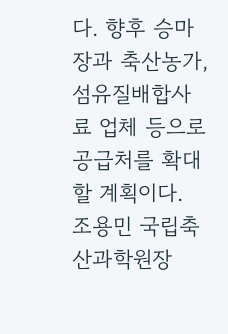다. 향후 승마장과 축산농가, 섬유질배합사료 업체 등으로 공급처를 확대할 계획이다.
조용민 국립축산과학원장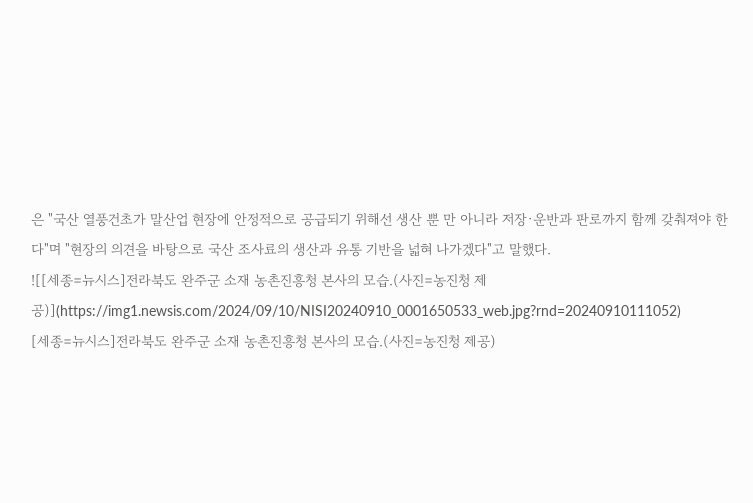은 "국산 열풍건초가 말산업 현장에 안정적으로 공급되기 위해선 생산 뿐 만 아니라 저장·운반과 판로까지 함께 갖춰져야 한다"며 "현장의 의견을 바탕으로 국산 조사료의 생산과 유통 기반을 넓혀 나가겠다"고 말했다.
![[세종=뉴시스]전라북도 완주군 소재 농촌진흥청 본사의 모습.(사진=농진청 제공)](https://img1.newsis.com/2024/09/10/NISI20240910_0001650533_web.jpg?rnd=20240910111052)
[세종=뉴시스]전라북도 완주군 소재 농촌진흥청 본사의 모습.(사진=농진청 제공)